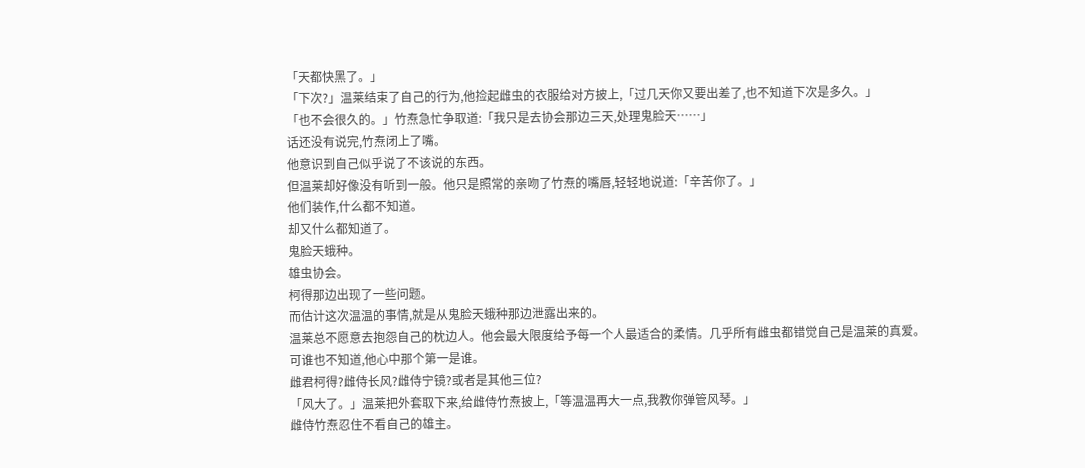「天都快黑了。」
「下次?」温莱结束了自己的行为,他捡起雌虫的衣服给对方披上,「过几天你又要出差了,也不知道下次是多久。」
「也不会很久的。」竹焘急忙争取道:「我只是去协会那边三天,处理鬼脸天……」
话还没有说完,竹焘闭上了嘴。
他意识到自己似乎说了不该说的东西。
但温莱却好像没有听到一般。他只是照常的亲吻了竹焘的嘴唇,轻轻地说道:「辛苦你了。」
他们装作,什么都不知道。
却又什么都知道了。
鬼脸天蛾种。
雄虫协会。
柯得那边出现了一些问题。
而估计这次温温的事情,就是从鬼脸天蛾种那边泄露出来的。
温莱总不愿意去抱怨自己的枕边人。他会最大限度给予每一个人最适合的柔情。几乎所有雌虫都错觉自己是温莱的真爱。
可谁也不知道,他心中那个第一是谁。
雌君柯得?雌侍长风?雌侍宁镜?或者是其他三位?
「风大了。」温莱把外套取下来,给雌侍竹焘披上,「等温温再大一点,我教你弹管风琴。」
雌侍竹焘忍住不看自己的雄主。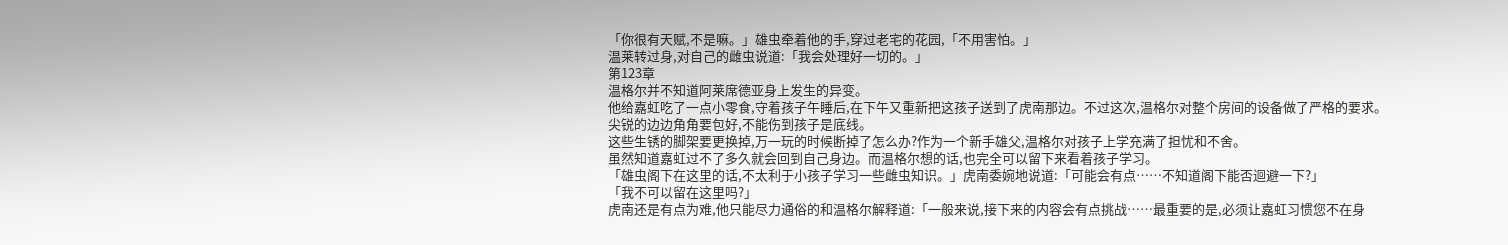「你很有天赋,不是嘛。」雄虫牵着他的手,穿过老宅的花园,「不用害怕。」
温莱转过身,对自己的雌虫说道:「我会处理好一切的。」
第123章
温格尔并不知道阿莱席德亚身上发生的异变。
他给嘉虹吃了一点小零食,守着孩子午睡后,在下午又重新把这孩子送到了虎南那边。不过这次,温格尔对整个房间的设备做了严格的要求。
尖锐的边边角角要包好,不能伤到孩子是底线。
这些生锈的脚架要更换掉,万一玩的时候断掉了怎么办?作为一个新手雄父,温格尔对孩子上学充满了担忧和不舍。
虽然知道嘉虹过不了多久就会回到自己身边。而温格尔想的话,也完全可以留下来看着孩子学习。
「雄虫阁下在这里的话,不太利于小孩子学习一些雌虫知识。」虎南委婉地说道:「可能会有点……不知道阁下能否迴避一下?」
「我不可以留在这里吗?」
虎南还是有点为难,他只能尽力通俗的和温格尔解释道:「一般来说,接下来的内容会有点挑战……最重要的是,必须让嘉虹习惯您不在身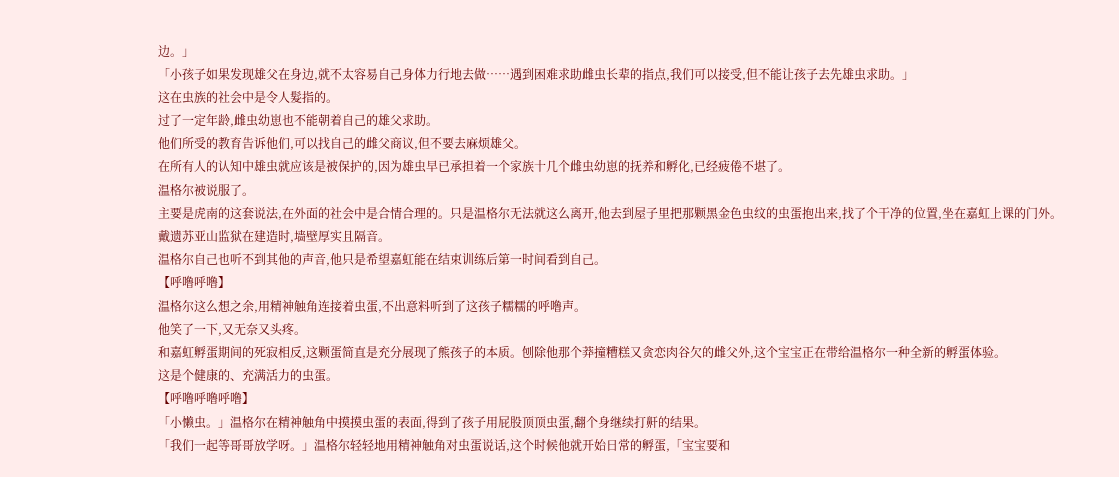边。」
「小孩子如果发现雄父在身边,就不太容易自己身体力行地去做……遇到困难求助雌虫长辈的指点,我们可以接受,但不能让孩子去先雄虫求助。」
这在虫族的社会中是令人髮指的。
过了一定年龄,雌虫幼崽也不能朝着自己的雄父求助。
他们所受的教育告诉他们,可以找自己的雌父商议,但不要去麻烦雄父。
在所有人的认知中雄虫就应该是被保护的,因为雄虫早已承担着一个家族十几个雌虫幼崽的抚养和孵化,已经疲倦不堪了。
温格尔被说服了。
主要是虎南的这套说法,在外面的社会中是合情合理的。只是温格尔无法就这么离开,他去到屋子里把那颗黑金色虫纹的虫蛋抱出来,找了个干净的位置,坐在嘉虹上课的门外。
戴遗苏亚山监狱在建造时,墙壁厚实且隔音。
温格尔自己也听不到其他的声音,他只是希望嘉虹能在结束训练后第一时间看到自己。
【呼噜呼噜】
温格尔这么想之余,用精神触角连接着虫蛋,不出意料听到了这孩子糯糯的呼噜声。
他笑了一下,又无奈又头疼。
和嘉虹孵蛋期间的死寂相反,这颗蛋简直是充分展现了熊孩子的本质。刨除他那个莽撞糟糕又贪恋肉谷欠的雌父外,这个宝宝正在带给温格尔一种全新的孵蛋体验。
这是个健康的、充满活力的虫蛋。
【呼噜呼噜呼噜】
「小懒虫。」温格尔在精神触角中摸摸虫蛋的表面,得到了孩子用屁股顶顶虫蛋,翻个身继续打鼾的结果。
「我们一起等哥哥放学呀。」温格尔轻轻地用精神触角对虫蛋说话,这个时候他就开始日常的孵蛋,「宝宝要和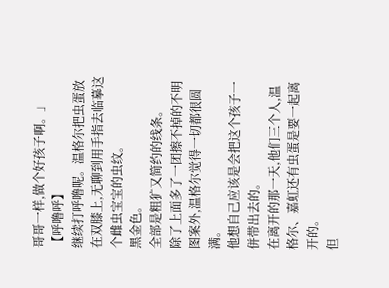哥哥一样,做个好孩子啊。」
【呼噜呼】
继续打呼噜呢。温格尔把虫蛋放在双膝上,无聊到用手指去临摹这个雌虫宝宝的虫纹。
黑金色。
全部是粗犷又简约的线条。
除了上面多了一团擦不掉的不明图案外,温格尔觉得一切都很圆满。
他想自己应该是会把这个孩子一併带出去的。
在离开的那一天,他们三个人,温格尔、嘉虹还有虫蛋是要一起离开的。
但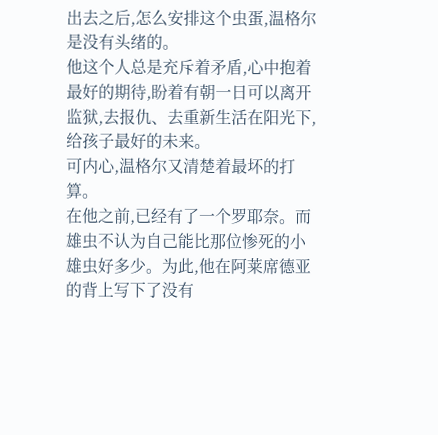出去之后,怎么安排这个虫蛋,温格尔是没有头绪的。
他这个人总是充斥着矛盾,心中抱着最好的期待,盼着有朝一日可以离开监狱,去报仇、去重新生活在阳光下,给孩子最好的未来。
可内心,温格尔又清楚着最坏的打算。
在他之前,已经有了一个罗耶奈。而雄虫不认为自己能比那位惨死的小雄虫好多少。为此,他在阿莱席德亚的背上写下了没有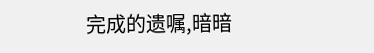完成的遗嘱,暗暗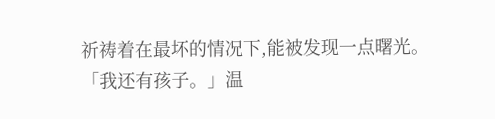祈祷着在最坏的情况下,能被发现一点曙光。
「我还有孩子。」温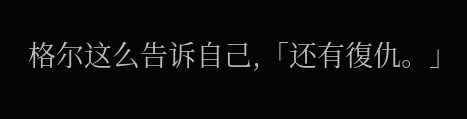格尔这么告诉自己,「还有復仇。」